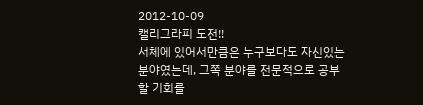2012-10-09
캘리그라피 도전!!
서체에 있어서만큼은 누구보다도 자신있는 분야였는데, 그쪽 분야를 전문적으로 공부할 기회를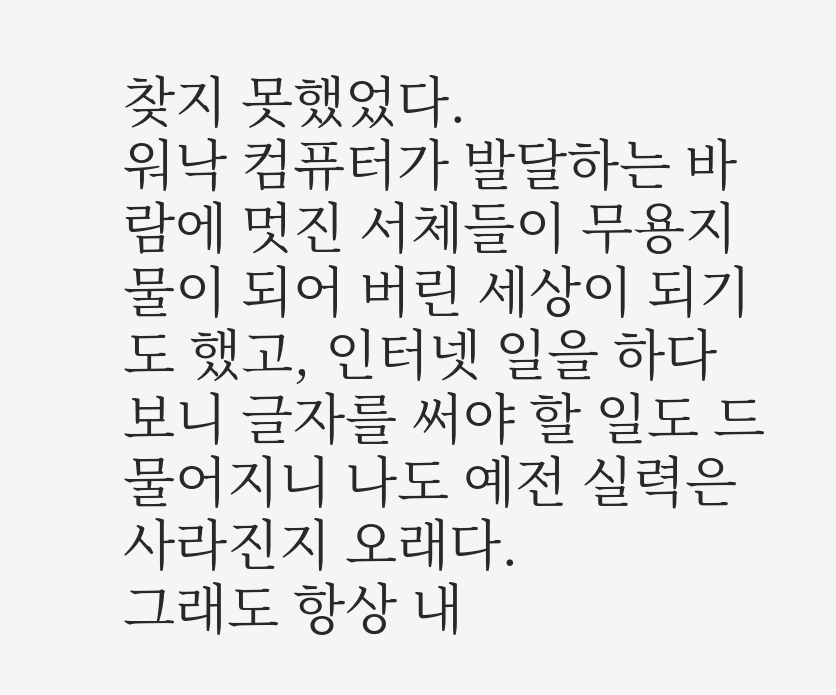찾지 못했었다.
워낙 컴퓨터가 발달하는 바람에 멋진 서체들이 무용지물이 되어 버린 세상이 되기도 했고, 인터넷 일을 하다보니 글자를 써야 할 일도 드물어지니 나도 예전 실력은 사라진지 오래다.
그래도 항상 내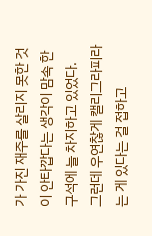가 가진 재주를 살리지 못한 것이 안타깝다는 생각이 맘속 한구석에 늘 차지하고 있었다.
그런데 우연찮게 캘리그라피라는 게 있다는 걸 접하고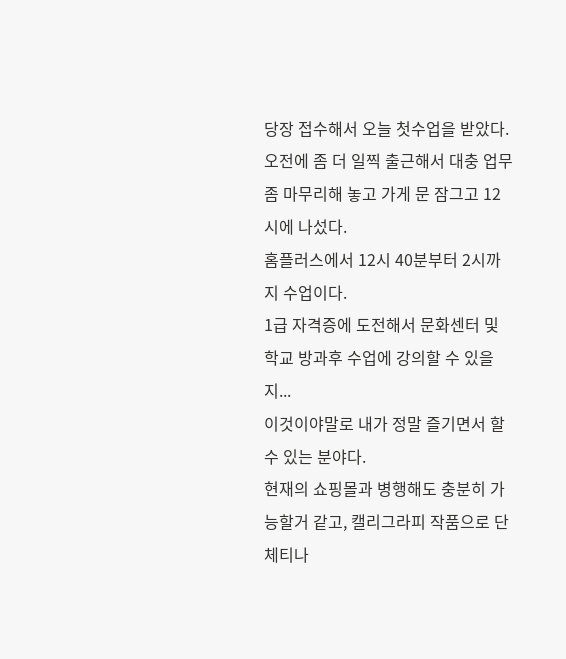당장 접수해서 오늘 첫수업을 받았다.
오전에 좀 더 일찍 출근해서 대충 업무 좀 마무리해 놓고 가게 문 잠그고 12시에 나섰다.
홈플러스에서 12시 40분부터 2시까지 수업이다.
1급 자격증에 도전해서 문화센터 및 학교 방과후 수업에 강의할 수 있을지...
이것이야말로 내가 정말 즐기면서 할 수 있는 분야다.
현재의 쇼핑몰과 병행해도 충분히 가능할거 같고, 캘리그라피 작품으로 단체티나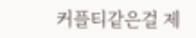커플티같은걸 제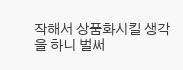작해서 상품화시킬 생각을 하니 벌써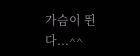가슴이 뛴다...^^